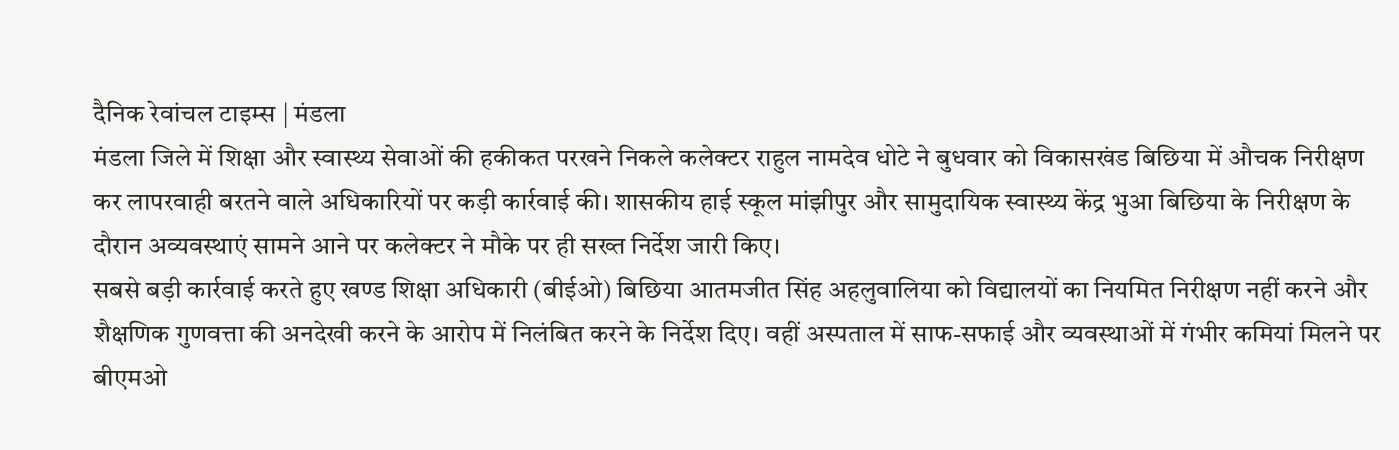दैनिक रेवांचल टाइम्स | मंडला
मंडला जिले में शिक्षा और स्वास्थ्य सेवाओं की हकीकत परखने निकले कलेक्टर राहुल नामदेव धोटे ने बुधवार को विकासखंड बिछिया में औचक निरीक्षण कर लापरवाही बरतने वाले अधिकारियों पर कड़ी कार्रवाई की। शासकीय हाई स्कूल मांझीपुर और सामुदायिक स्वास्थ्य केंद्र भुआ बिछिया के निरीक्षण के दौरान अव्यवस्थाएं सामने आने पर कलेक्टर ने मौके पर ही सख्त निर्देश जारी किए।
सबसे बड़ी कार्रवाई करते हुए खण्ड शिक्षा अधिकारी (बीईओ) बिछिया आतमजीत सिंह अहलुवालिया को विद्यालयों का नियमित निरीक्षण नहीं करने और शैक्षणिक गुणवत्ता की अनदेखी करने के आरोप में निलंबित करने के निर्देश दिए। वहीं अस्पताल में साफ-सफाई और व्यवस्थाओं में गंभीर कमियां मिलने पर बीएमओ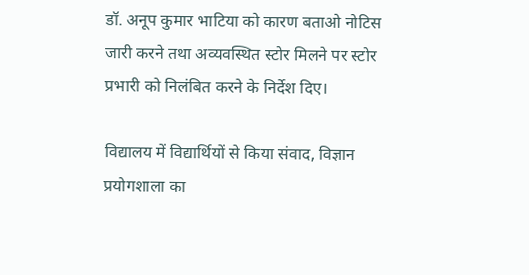डॉ. अनूप कुमार भाटिया को कारण बताओ नोटिस जारी करने तथा अव्यवस्थित स्टोर मिलने पर स्टोर प्रभारी को निलंबित करने के निर्देश दिए।

विद्यालय में विद्यार्थियों से किया संवाद, विज्ञान प्रयोगशाला का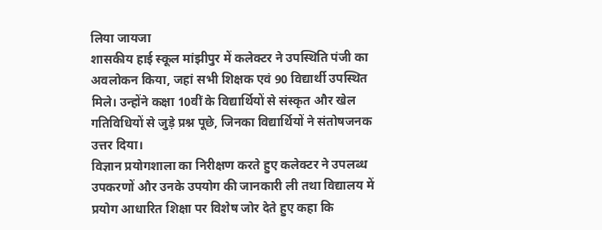लिया जायजा
शासकीय हाई स्कूल मांझीपुर में कलेक्टर ने उपस्थिति पंजी का अवलोकन किया, जहां सभी शिक्षक एवं 90 विद्यार्थी उपस्थित मिले। उन्होंने कक्षा 10वीं के विद्यार्थियों से संस्कृत और खेल गतिविधियों से जुड़े प्रश्न पूछे, जिनका विद्यार्थियों ने संतोषजनक उत्तर दिया।
विज्ञान प्रयोगशाला का निरीक्षण करते हुए कलेक्टर ने उपलब्ध उपकरणों और उनके उपयोग की जानकारी ली तथा विद्यालय में प्रयोग आधारित शिक्षा पर विशेष जोर देते हुए कहा कि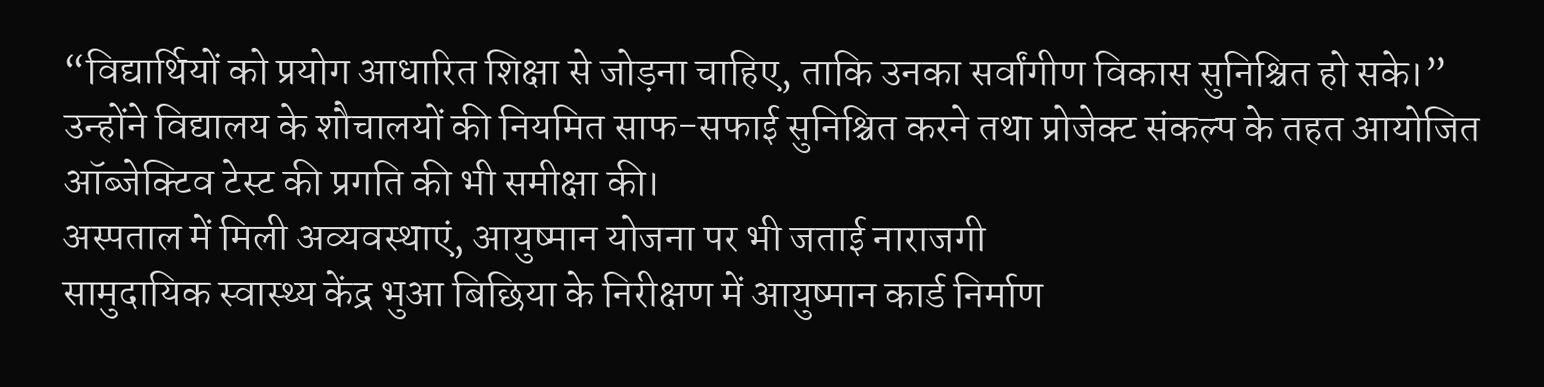“विद्यार्थियों को प्रयोग आधारित शिक्षा से जोड़ना चाहिए, ताकि उनका सर्वांगीण विकास सुनिश्चित हो सके।”
उन्होंने विद्यालय के शौचालयों की नियमित साफ-सफाई सुनिश्चित करने तथा प्रोजेक्ट संकल्प के तहत आयोजित ऑब्जेक्टिव टेस्ट की प्रगति की भी समीक्षा की।
अस्पताल में मिली अव्यवस्थाएं, आयुष्मान योजना पर भी जताई नाराजगी
सामुदायिक स्वास्थ्य केंद्र भुआ बिछिया के निरीक्षण में आयुष्मान कार्ड निर्माण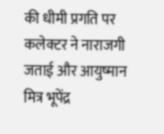की धीमी प्रगति पर कलेक्टर ने नाराजगी जताई और आयुष्मान मित्र भूपेंद्र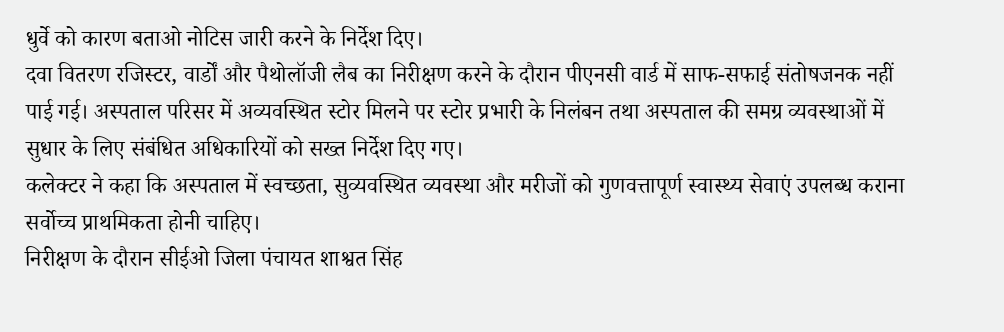धुर्वे को कारण बताओ नोटिस जारी करने के निर्देश दिए।
दवा वितरण रजिस्टर, वार्डों और पैथोलॉजी लैब का निरीक्षण करने के दौरान पीएनसी वार्ड में साफ-सफाई संतोषजनक नहीं पाई गई। अस्पताल परिसर में अव्यवस्थित स्टोर मिलने पर स्टोर प्रभारी के निलंबन तथा अस्पताल की समग्र व्यवस्थाओं में सुधार के लिए संबंधित अधिकारियों को सख्त निर्देश दिए गए।
कलेक्टर ने कहा कि अस्पताल में स्वच्छता, सुव्यवस्थित व्यवस्था और मरीजों को गुणवत्तापूर्ण स्वास्थ्य सेवाएं उपलब्ध कराना सर्वोच्च प्राथमिकता होनी चाहिए।
निरीक्षण के दौरान सीईओ जिला पंचायत शाश्वत सिंह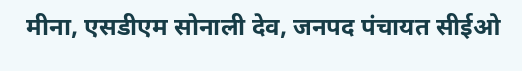मीना, एसडीएम सोनाली देव, जनपद पंचायत सीईओ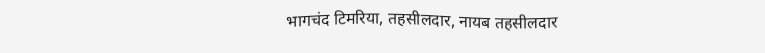भागचंद टिमरिया, तहसीलदार, नायब तहसीलदार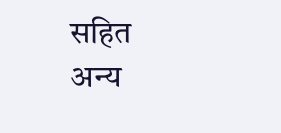सहित अन्य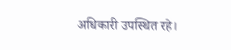अधिकारी उपस्थित रहे।